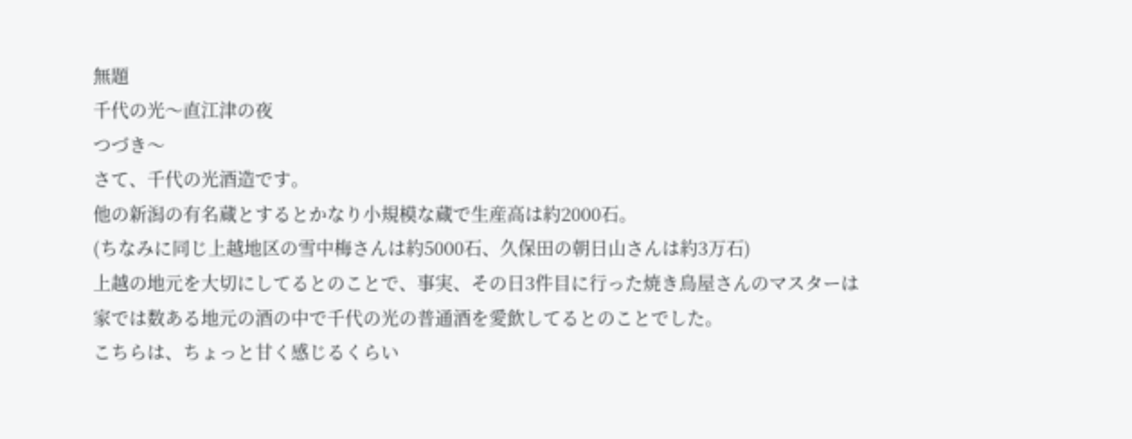無題
千代の光〜直江津の夜
つづき〜
さて、千代の光酒造です。
他の新潟の有名蔵とするとかなり小規模な蔵で生産高は約2000石。
(ちなみに同じ上越地区の雪中梅さんは約5000石、久保田の朝日山さんは約3万石)
上越の地元を大切にしてるとのことで、事実、その日3件目に行った焼き鳥屋さんのマスターは
家では数ある地元の酒の中で千代の光の普通酒を愛飲してるとのことでした。
こちらは、ちょっと甘く感じるくらい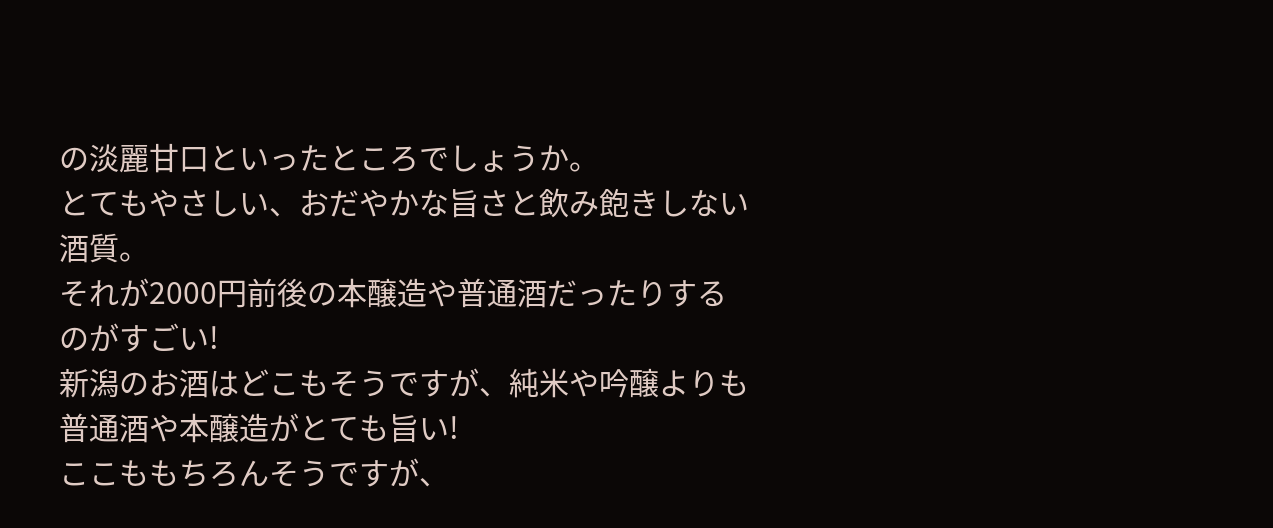の淡麗甘口といったところでしょうか。
とてもやさしい、おだやかな旨さと飲み飽きしない酒質。
それが2000円前後の本醸造や普通酒だったりするのがすごい!
新潟のお酒はどこもそうですが、純米や吟醸よりも普通酒や本醸造がとても旨い!
ここももちろんそうですが、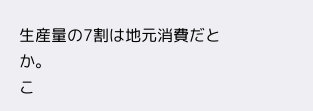生産量の7割は地元消費だとか。
こ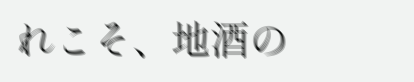れこそ、地酒の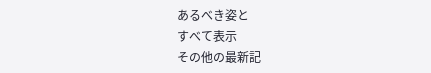あるべき姿と
すべて表示
その他の最新記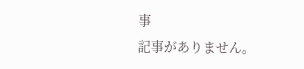事
記事がありません。